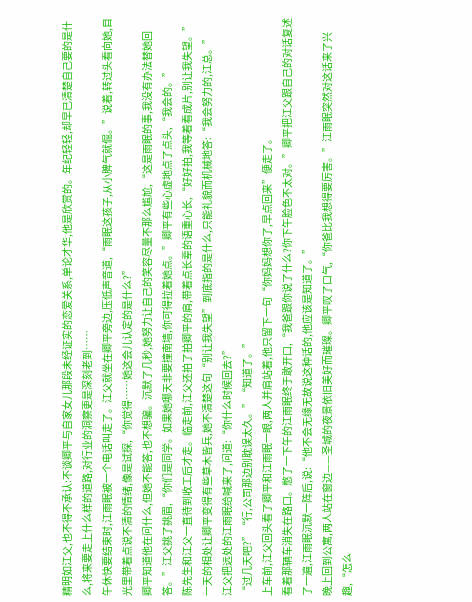精明如江父,也不得不承认:不谈卿平与自家女儿那段未经证实的恋爱关系,单论才华,他是欣赏的。年纪轻轻,却早已清楚自己要的是什么,将来要走上什么样的道路,对行业的洞察更是深刻老到……
午休快要结束时,江雨眠被一个电话叫走了。江父就坐在卿平旁边,压低声音道,“雨眠这孩子,从小脾气就倔。”说着,转过头看向她,目光里带着点说不清的情绪,像是试探,“你觉得……她这会儿认定的是什么?”
卿平知道他在问什么,但她不能答,也不想骗。沉默了几秒,她努力让自己的笑容尽量不那么尴尬,“这是雨眠的事,我没有办法替她回答。”江父挑了挑眉,“你们是同学。如果她哪天非要撞南墙,你可得拉着她点。”卿平有些心虚地点了点头,“我会的。”
陈先生和江父一直待到收工后才走。临走前,江父还拍了拍卿平的肩,带着点长辈的语重心长,“好好拍,我等着看成片,别让我失望。”
一天的相处让卿平变得有些草木皆兵,她不清楚这句“别让我失望”到底指的是什么,只能礼貌而机械地答:“我会努力的,江总。”
江父把远处的江雨眠给喊来了,问道:“你什么时候回去?”
“过几天吧?”“行,公司那边别耽误太久。”“知道了。”
上车前,江父回头看了卿平和江雨眠一眼,两人并肩站着,他只留下一句“你妈妈想你了,早点回来”便走了。
看着那辆车消失在路口。憋了一下午的江雨眠终于敢开口,“我爸跟你说了什么?你下午脸色不太对。”卿平把江父跟自己的对话复述了一遍,江雨眠沉默一阵后,说:“他不会无缘无故说这种话的,他应该是知道了。”
晚上回到公寓,两人站在窗边——圣城的夜景依旧美好而璀璨。卿平叹了口气,“你爸比我想得要厉害。”江雨眠突然对这话来了兴趣,“怎么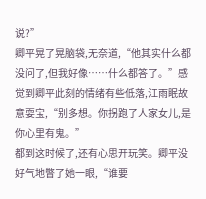说?”
卿平晃了晃脑袋,无奈道,“他其实什么都没问了,但我好像……什么都答了。”感觉到卿平此刻的情绪有些低落,江雨眠故意耍宝,“别多想。你拐跑了人家女儿,是你心里有鬼。”
都到这时候了,还有心思开玩笑。卿平没好气地瞥了她一眼,“谁要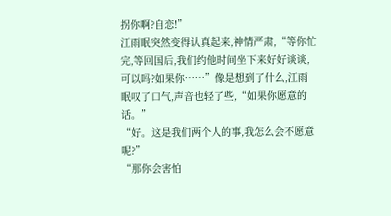拐你啊?自恋!”
江雨眠突然变得认真起来,神情严肃,“等你忙完,等回国后,我们约他时间坐下来好好谈谈,可以吗?如果你……”像是想到了什么,江雨眠叹了口气,声音也轻了些,“如果你愿意的话。”
“好。这是我们两个人的事,我怎么会不愿意呢?”
“那你会害怕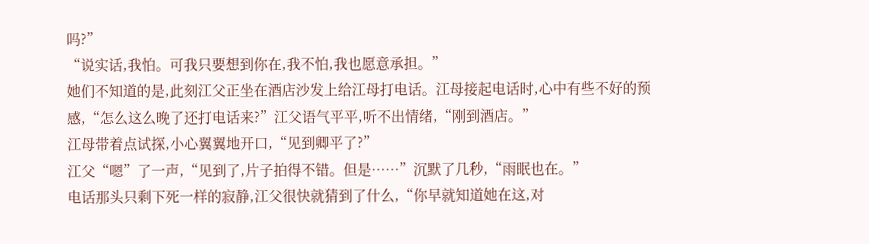吗?”
“说实话,我怕。可我只要想到你在,我不怕,我也愿意承担。”
她们不知道的是,此刻江父正坐在酒店沙发上给江母打电话。江母接起电话时,心中有些不好的预感,“怎么这么晚了还打电话来?”江父语气平平,听不出情绪,“刚到酒店。”
江母带着点试探,小心翼翼地开口,“见到卿平了?”
江父“嗯”了一声,“见到了,片子拍得不错。但是……”沉默了几秒,“雨眠也在。”
电话那头只剩下死一样的寂静,江父很快就猜到了什么,“你早就知道她在这,对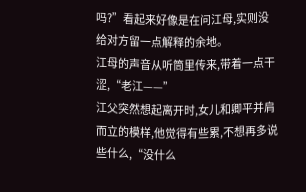吗?”看起来好像是在问江母,实则没给对方留一点解释的余地。
江母的声音从听筒里传来,带着一点干涩,“老江——”
江父突然想起离开时,女儿和卿平并肩而立的模样,他觉得有些累,不想再多说些什么,“没什么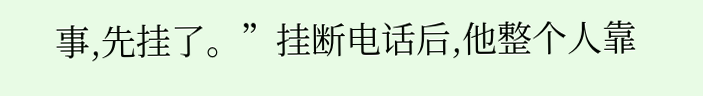事,先挂了。”挂断电话后,他整个人靠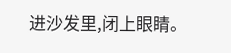进沙发里,闭上眼睛。